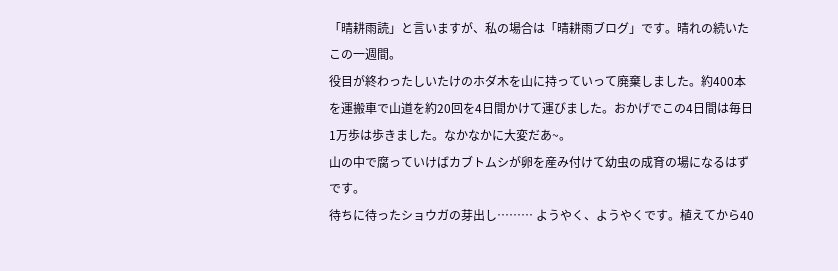「晴耕雨読」と言いますが、私の場合は「晴耕雨ブログ」です。晴れの続いたこの一週間。
役目が終わったしいたけのホダ木を山に持っていって廃棄しました。約400本を運搬車で山道を約20回を4日間かけて運びました。おかげでこの4日間は毎日1万歩は歩きました。なかなかに大変だあ~。
山の中で腐っていけばカブトムシが卵を産み付けて幼虫の成育の場になるはずです。
待ちに待ったショウガの芽出し……… ようやく、ようやくです。植えてから40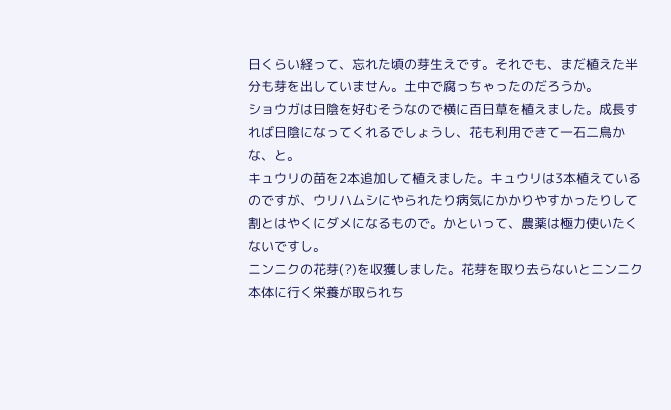日くらい経って、忘れた頃の芽生えです。それでも、まだ植えた半分も芽を出していません。土中で腐っちゃったのだろうか。
ショウガは日陰を好むそうなので横に百日草を植えました。成長すれば日陰になってくれるでしょうし、花も利用できて一石二鳥かな、と。
キュウリの苗を2本追加して植えました。キュウリは3本植えているのですが、ウリハムシにやられたり病気にかかりやすかったりして割とはやくにダメになるもので。かといって、農薬は極力使いたくないですし。
ニンニクの花芽(?)を収獲しました。花芽を取り去らないとニンニク本体に行く栄養が取られち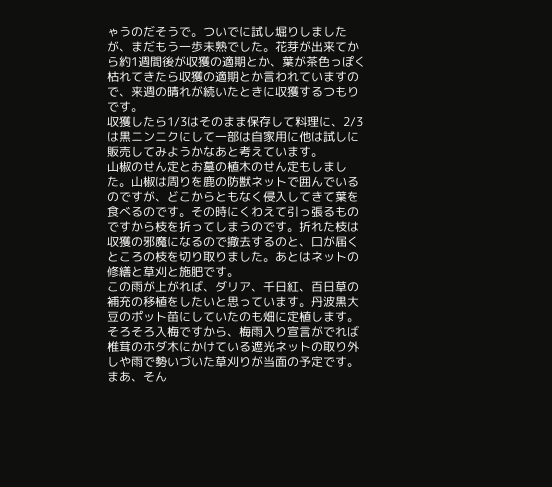ゃうのだそうで。ついでに試し堀りしましたが、まだもう一歩未熟でした。花芽が出来てから約1週間後が収獲の適期とか、葉が茶色っぽく枯れてきたら収獲の適期とか言われていますので、来週の晴れが続いたときに収獲するつもりです。
収獲したら1/3はそのまま保存して料理に、2/3は黒ニンニクにして一部は自家用に他は試しに販売してみようかなあと考えています。
山椒のせん定とお墓の植木のせん定もしました。山椒は周りを鹿の防獣ネットで囲んでいるのですが、どこからともなく侵入してきて葉を食べるのです。その時にくわえて引っ張るものですから枝を折ってしまうのです。折れた枝は収獲の邪魔になるので撤去するのと、口が届くところの枝を切り取りました。あとはネットの修繕と草刈と施肥です。
この雨が上がれば、ダリア、千日紅、百日草の補充の移植をしたいと思っています。丹波黒大豆のポット苗にしていたのも畑に定植します。
そろそろ入梅ですから、梅雨入り宣言がでれば椎茸のホダ木にかけている遮光ネットの取り外しや雨で勢いづいた草刈りが当面の予定です。まあ、そん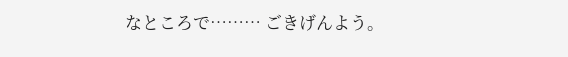なところで……… ごきげんよう。